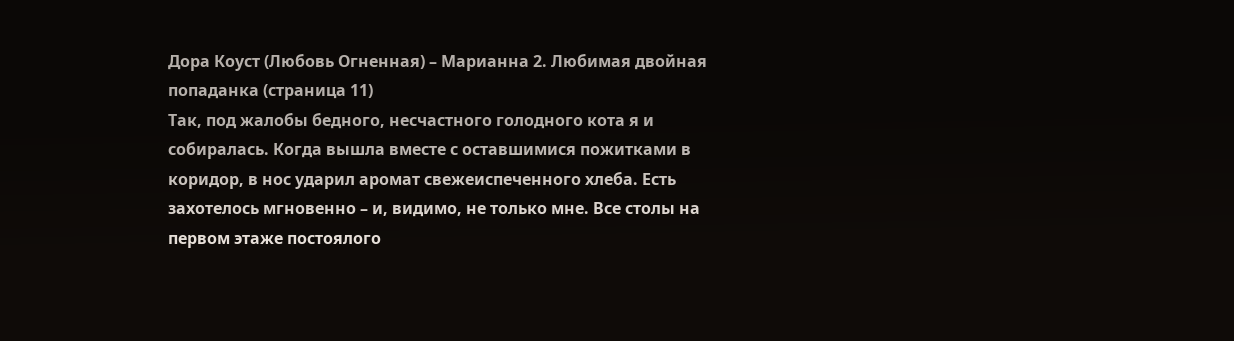Дора Коуст (Любовь Огненная) – Марианна 2. Любимая двойная попаданка (страница 11)
Так, под жалобы бедного, несчастного голодного кота я и собиралась. Когда вышла вместе с оставшимися пожитками в коридор, в нос ударил аромат свежеиспеченного хлеба. Есть захотелось мгновенно – и, видимо, не только мне. Все столы на первом этаже постоялого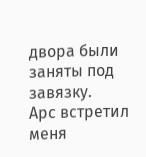двора были заняты под завязку.
Арс встретил меня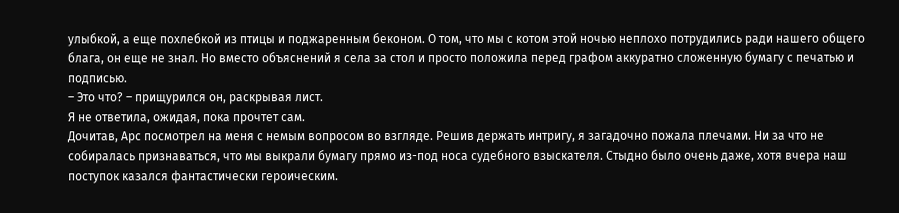улыбкой, а еще похлебкой из птицы и поджаренным беконом. О том, что мы с котом этой ночью неплохо потрудились ради нашего общего блага, он еще не знал. Но вместо объяснений я села за стол и просто положила перед графом аккуратно сложенную бумагу с печатью и подписью.
– Это что? – прищурился он, раскрывая лист.
Я не ответила, ожидая, пока прочтет сам.
Дочитав, Арс посмотрел на меня с немым вопросом во взгляде. Решив держать интригу, я загадочно пожала плечами. Ни за что не собиралась признаваться, что мы выкрали бумагу прямо из-под носа судебного взыскателя. Стыдно было очень даже, хотя вчера наш поступок казался фантастически героическим.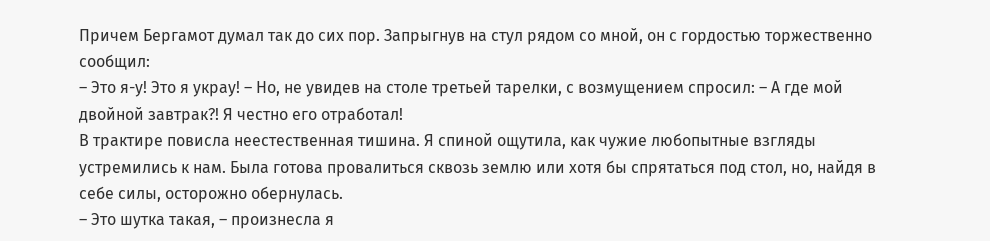Причем Бергамот думал так до сих пор. Запрыгнув на стул рядом со мной, он с гордостью торжественно сообщил:
– Это я-у! Это я украу! – Но, не увидев на столе третьей тарелки, с возмущением спросил: – А где мой двойной завтрак?! Я честно его отработал!
В трактире повисла неестественная тишина. Я спиной ощутила, как чужие любопытные взгляды устремились к нам. Была готова провалиться сквозь землю или хотя бы спрятаться под стол, но, найдя в себе силы, осторожно обернулась.
– Это шутка такая, – произнесла я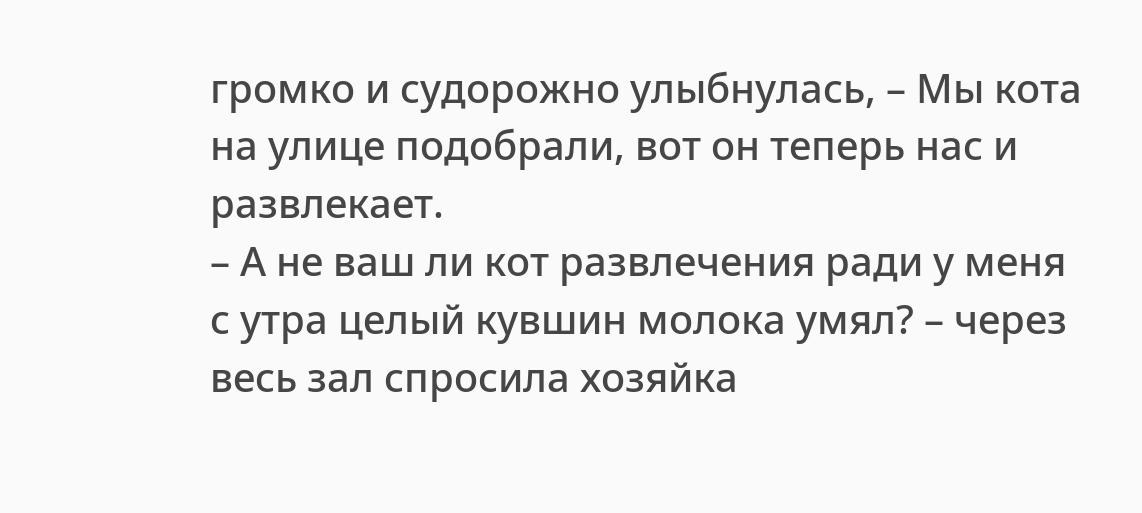громко и судорожно улыбнулась, – Мы кота на улице подобрали, вот он теперь нас и развлекает.
– А не ваш ли кот развлечения ради у меня с утра целый кувшин молока умял? – через весь зал спросила хозяйка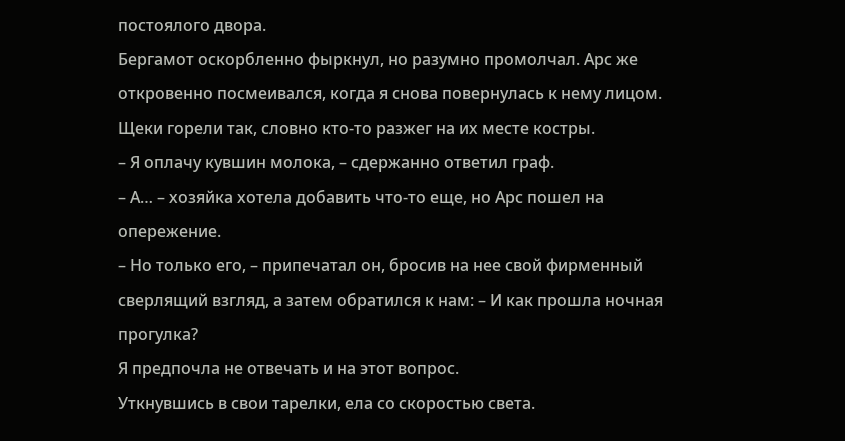постоялого двора.
Бергамот оскорбленно фыркнул, но разумно промолчал. Арс же откровенно посмеивался, когда я снова повернулась к нему лицом. Щеки горели так, словно кто-то разжег на их месте костры.
– Я оплачу кувшин молока, – сдержанно ответил граф.
– А… – хозяйка хотела добавить что-то еще, но Арс пошел на опережение.
– Но только его, – припечатал он, бросив на нее свой фирменный сверлящий взгляд, а затем обратился к нам: – И как прошла ночная прогулка?
Я предпочла не отвечать и на этот вопрос.
Уткнувшись в свои тарелки, ела со скоростью света.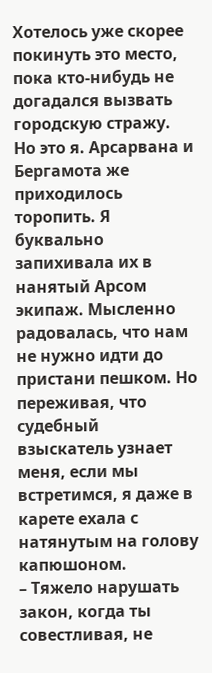Хотелось уже скорее покинуть это место, пока кто-нибудь не догадался вызвать городскую стражу.
Но это я. Арсарвана и Бергамота же приходилось торопить. Я буквально запихивала их в нанятый Арсом экипаж. Мысленно радовалась, что нам не нужно идти до пристани пешком. Но переживая, что судебный взыскатель узнает меня, если мы встретимся, я даже в карете ехала с натянутым на голову капюшоном.
– Тяжело нарушать закон, когда ты совестливая, не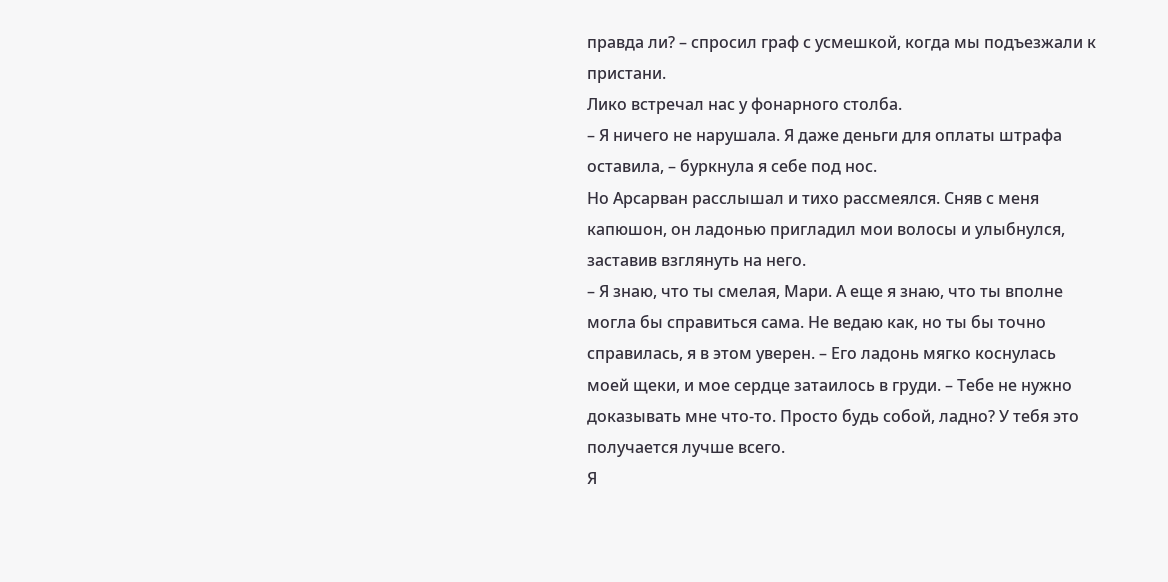правда ли? – спросил граф с усмешкой, когда мы подъезжали к пристани.
Лико встречал нас у фонарного столба.
– Я ничего не нарушала. Я даже деньги для оплаты штрафа оставила, – буркнула я себе под нос.
Но Арсарван расслышал и тихо рассмеялся. Сняв с меня капюшон, он ладонью пригладил мои волосы и улыбнулся, заставив взглянуть на него.
– Я знаю, что ты смелая, Мари. А еще я знаю, что ты вполне могла бы справиться сама. Не ведаю как, но ты бы точно справилась, я в этом уверен. – Его ладонь мягко коснулась моей щеки, и мое сердце затаилось в груди. – Тебе не нужно доказывать мне что-то. Просто будь собой, ладно? У тебя это получается лучше всего.
Я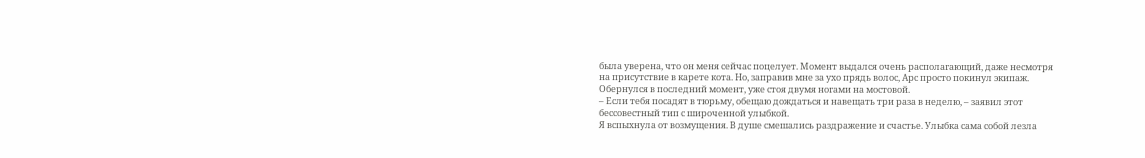была уверена, что он меня сейчас поцелует. Момент выдался очень располагающий, даже несмотря на присутствие в карете кота. Но, заправив мне за ухо прядь волос, Арс просто покинул экипаж. Обернулся в последний момент, уже стоя двумя ногами на мостовой.
– Если тебя посадят в тюрьму, обещаю дождаться и навещать три раза в неделю, – заявил этот бессовестный тип с широченной улыбкой.
Я вспыхнула от возмущения. В душе смешались раздражение и счастье. Улыбка сама собой лезла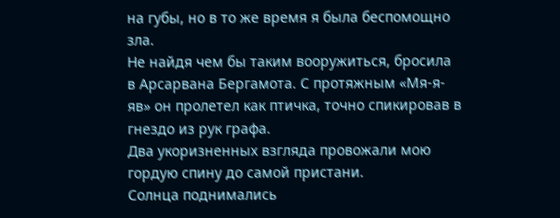на губы, но в то же время я была беспомощно зла.
Не найдя чем бы таким вооружиться, бросила в Арсарвана Бергамота. С протяжным «Мя-я-яв» он пролетел как птичка, точно спикировав в гнездо из рук графа.
Два укоризненных взгляда провожали мою гордую спину до самой пристани.
Солнца поднимались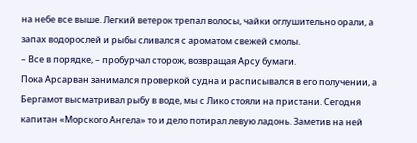на небе все выше. Легкий ветерок трепал волосы, чайки оглушительно орали, а запах водорослей и рыбы сливался с ароматом свежей смолы.
– Все в порядке, – пробурчал сторож, возвращая Арсу бумаги.
Пока Арсарван занимался проверкой судна и расписывался в его получении, а Бергамот высматривал рыбу в воде, мы с Лико стояли на пристани. Сегодня капитан «Морского Ангела» то и дело потирал левую ладонь. Заметив на ней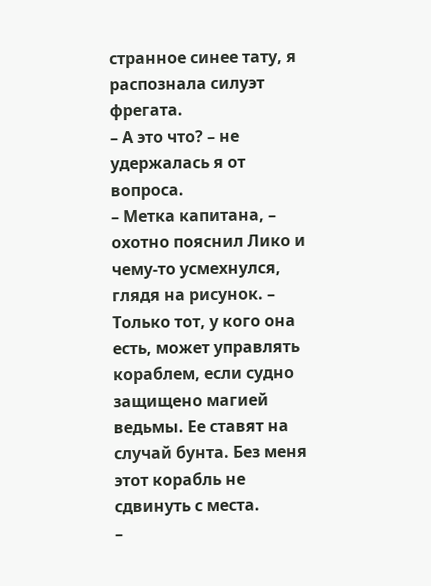странное синее тату, я распознала силуэт фрегата.
– А это что? – не удержалась я от вопроса.
– Метка капитана, – охотно пояснил Лико и чему-то усмехнулся, глядя на рисунок. – Только тот, у кого она есть, может управлять кораблем, если судно защищено магией ведьмы. Ее ставят на случай бунта. Без меня этот корабль не сдвинуть с места.
–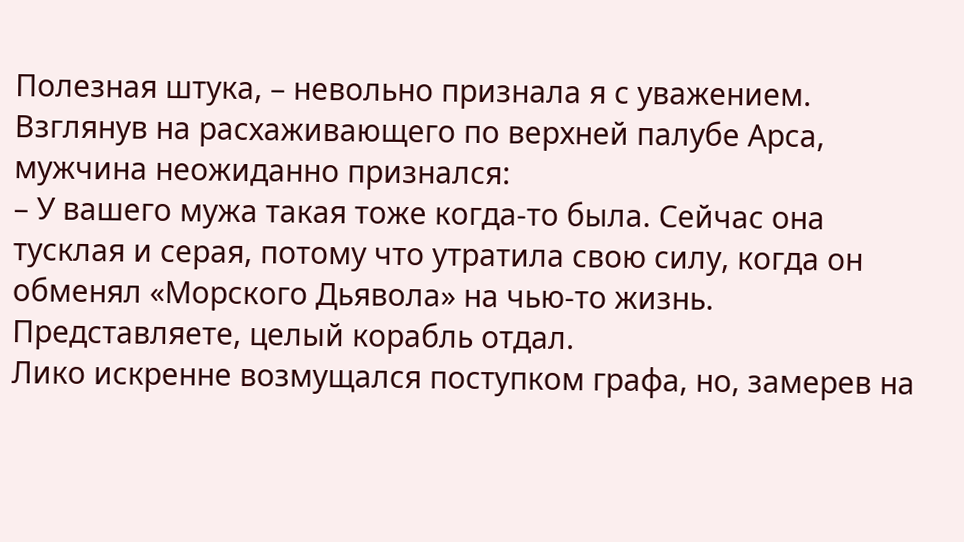Полезная штука, – невольно признала я с уважением.
Взглянув на расхаживающего по верхней палубе Арса, мужчина неожиданно признался:
– У вашего мужа такая тоже когда-то была. Сейчас она тусклая и серая, потому что утратила свою силу, когда он обменял «Морского Дьявола» на чью-то жизнь. Представляете, целый корабль отдал.
Лико искренне возмущался поступком графа, но, замерев на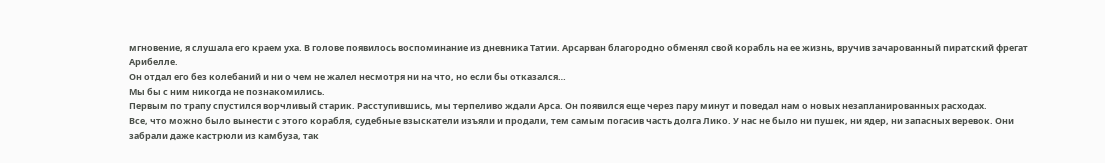мгновение, я слушала его краем уха. В голове появилось воспоминание из дневника Татии. Арсарван благородно обменял свой корабль на ее жизнь, вручив зачарованный пиратский фрегат Арибелле.
Он отдал его без колебаний и ни о чем не жалел несмотря ни на что, но если бы отказался…
Мы бы с ним никогда не познакомились.
Первым по трапу спустился ворчливый старик. Расступившись, мы терпеливо ждали Арса. Он появился еще через пару минут и поведал нам о новых незапланированных расходах.
Все, что можно было вынести с этого корабля, судебные взыскатели изъяли и продали, тем самым погасив часть долга Лико. У нас не было ни пушек, ни ядер, ни запасных веревок. Они забрали даже кастрюли из камбуза, так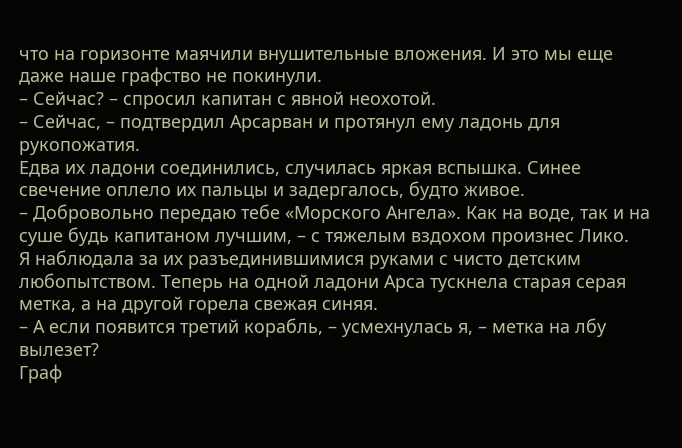что на горизонте маячили внушительные вложения. И это мы еще даже наше графство не покинули.
– Сейчас? – спросил капитан с явной неохотой.
– Сейчас, – подтвердил Арсарван и протянул ему ладонь для рукопожатия.
Едва их ладони соединились, случилась яркая вспышка. Синее свечение оплело их пальцы и задергалось, будто живое.
– Добровольно передаю тебе «Морского Ангела». Как на воде, так и на суше будь капитаном лучшим, – с тяжелым вздохом произнес Лико.
Я наблюдала за их разъединившимися руками с чисто детским любопытством. Теперь на одной ладони Арса тускнела старая серая метка, а на другой горела свежая синяя.
– А если появится третий корабль, – усмехнулась я, – метка на лбу вылезет?
Граф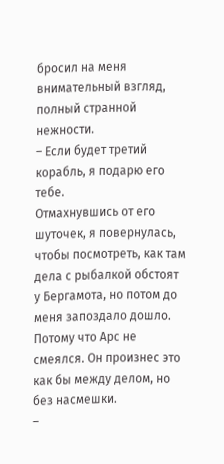бросил на меня внимательный взгляд, полный странной нежности.
– Если будет третий корабль, я подарю его тебе.
Отмахнувшись от его шуточек, я повернулась, чтобы посмотреть, как там дела с рыбалкой обстоят у Бергамота, но потом до меня запоздало дошло. Потому что Арс не смеялся. Он произнес это как бы между делом, но без насмешки.
–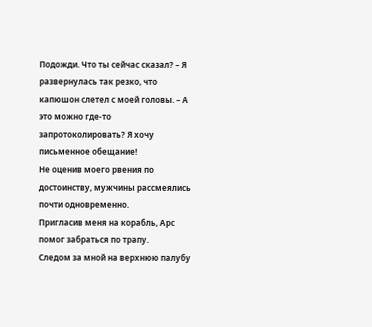Подожди. Что ты сейчас сказал? – Я развернулась так резко, что капюшон слетел с моей головы. – А это можно где-то запротоколировать? Я хочу письменное обещание!
Не оценив моего рвения по достоинству, мужчины рассмеялись почти одновременно.
Пригласив меня на корабль, Арс помог забраться по трапу.
Следом за мной на верхнюю палубу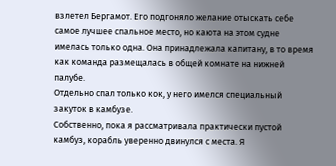взлетел Бергамот. Его подгоняло желание отыскать себе самое лучшее спальное место, но каюта на этом судне имелась только одна. Она принадлежала капитану, в то время как команда размещалась в общей комнате на нижней палубе.
Отдельно спал только кок, у него имелся специальный закуток в камбузе.
Собственно, пока я рассматривала практически пустой камбуз, корабль уверенно двинулся с места. Я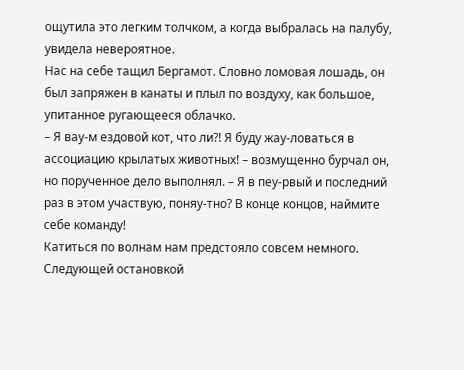ощутила это легким толчком, а когда выбралась на палубу, увидела невероятное.
Нас на себе тащил Бергамот. Словно ломовая лошадь, он был запряжен в канаты и плыл по воздуху, как большое, упитанное ругающееся облачко.
– Я вау-м ездовой кот, что ли?! Я буду жау-ловаться в ассоциацию крылатых животных! – возмущенно бурчал он, но порученное дело выполнял. – Я в пеу-рвый и последний раз в этом участвую, поняу-тно? В конце концов, наймите себе команду!
Катиться по волнам нам предстояло совсем немного. Следующей остановкой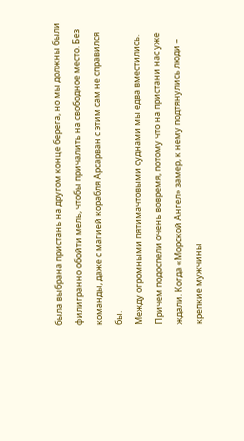была выбрана пристань на другом конце берега, но мы должны были филигранно обойти мель, чтобы причалить на свободное место. Без команды, даже с магией корабля Арсарван с этим сам не справился бы.
Между огромными пятимачтовыми суднами мы едва вместились. Причем подоспели очень вовремя, потому что на пристани нас уже ждали. Когда «Морской Ангел» замер, к нему подтянулись люди – крепкие мужчины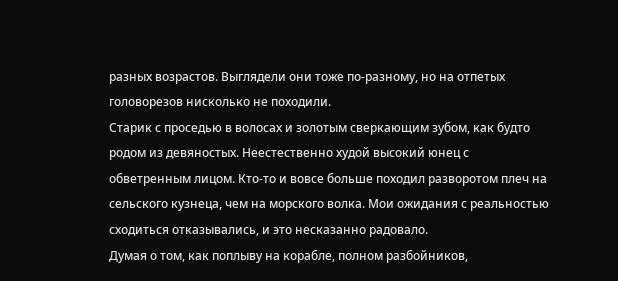разных возрастов. Выглядели они тоже по-разному, но на отпетых головорезов нисколько не походили.
Старик с проседью в волосах и золотым сверкающим зубом, как будто родом из девяностых. Неестественно худой высокий юнец с обветренным лицом. Кто-то и вовсе больше походил разворотом плеч на сельского кузнеца, чем на морского волка. Мои ожидания с реальностью сходиться отказывались, и это несказанно радовало.
Думая о том, как поплыву на корабле, полном разбойников,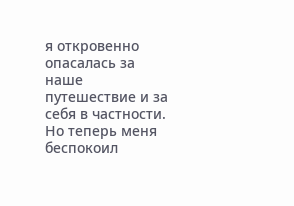я откровенно опасалась за наше путешествие и за себя в частности. Но теперь меня беспокоил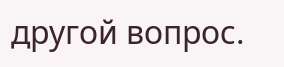другой вопрос.